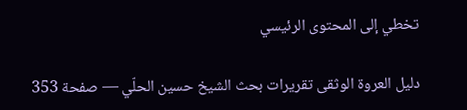تخطي إلى المحتوى الرئيسي

دليل العروة الوثقى تقريرات بحث الشيخ حسين الحلّي — صفحة 353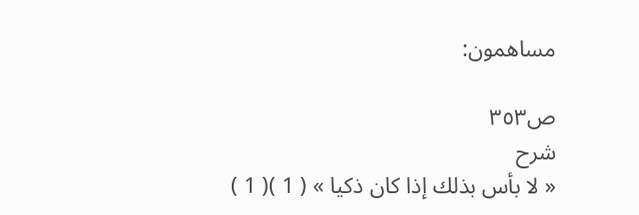مساهمون:

ص٣٥٣
شرح
« لا بأس بذلك إذا كان ذكيا » ( 1 )( 1 )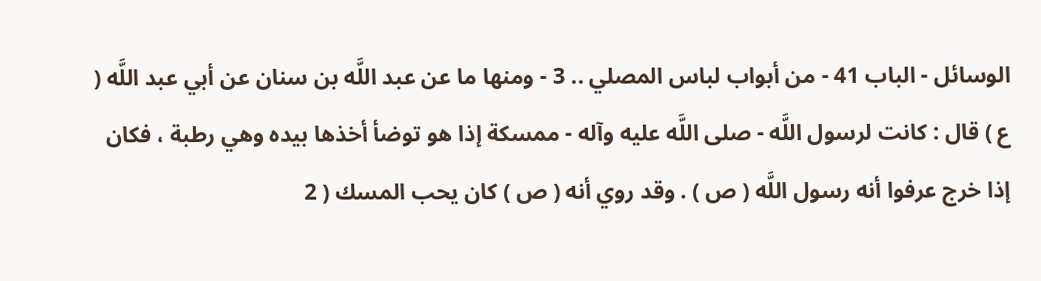الوسائل - الباب 41 - من أبواب لباس المصلي .. 3 - ومنها ما عن عبد اللَّه بن سنان عن أبي عبد اللَّه ( ع ) قال : كانت لرسول اللَّه - صلى اللَّه عليه وآله - ممسكة إذا هو توضأ أخذها بيده وهي رطبة ، فكان إذا خرج عرفوا أنه رسول اللَّه ( ص ) . وقد روي أنه ( ص ) كان يحب المسك ( 2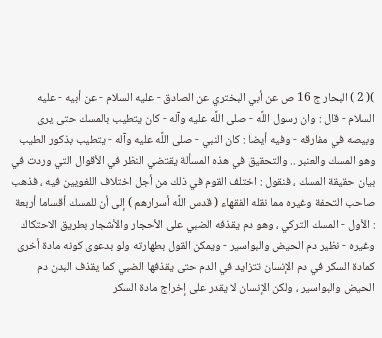)( 2 ) البحار ج 16 ص عن أبي البختري عن الصادق - عليه السلام - عن أبيه - عليه السلام - قال : وان رسول اللَّه - صلى اللَّه عليه وآله - كان يتطيب بالمسك حتى يرى وبيصه في مفارقه - وفيه أيضا : كان النبي - صلى اللَّه عليه وآله - يتطيب بذكور الطيب وهو المسك والعنبر .. والتحقيق في هذه المسألة يقتضي النظر في الأقوال التي وردت في بيان حقيقة المسك ، فنقول : اختلف القوم في ذلك من أجل اختلاف اللغويين فيه ، فذهب صاحب التحفة وغيره مما نقله الفقهاء ( قدس اللَّه أسرارهم ) إلى أن للمسك أقساما أربعة : الأول - المسك التركي ، وهو دم يقذفه الضبي على الأحجار والأشجار بطريق الاحتكاك وغيره - نظير دم الحيض والبواسير - ويمكن القول بطهارته ولو بدعوى كونه مادة أخرى كمادة السكر في دم الإنسان تتزايد في الدم حتى يقذفها الضبي كما يقذف البدن دم الحيض والبواسير ، ولكن الإنسان لا يقدر على إخراج مادة السكر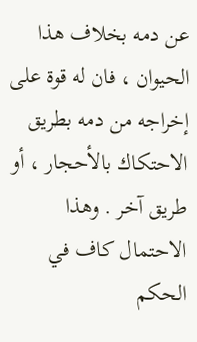عن دمه بخلاف هذا الحيوان ، فان له قوة على إخراجه من دمه بطريق الاحتكاك بالأحجار ، أو طريق آخر . وهذا الاحتمال كاف في الحكم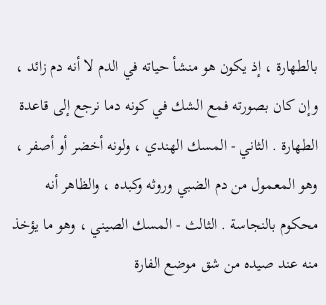بالطهارة ، إذ يكون هو منشأ حياته في الدم لا أنه دم زائد ، وإن كان بصورته فمع الشك في كونه دما نرجع إلى قاعدة الطهارة . الثاني - المسك الهندي ، ولونه أخضر أو أصفر ، وهو المعمول من دم الضبي وروثه وكبده ، والظاهر أنه محكوم بالنجاسة . الثالث - المسك الصيني ، وهو ما يؤخذ منه عند صيده من شق موضع الفارة